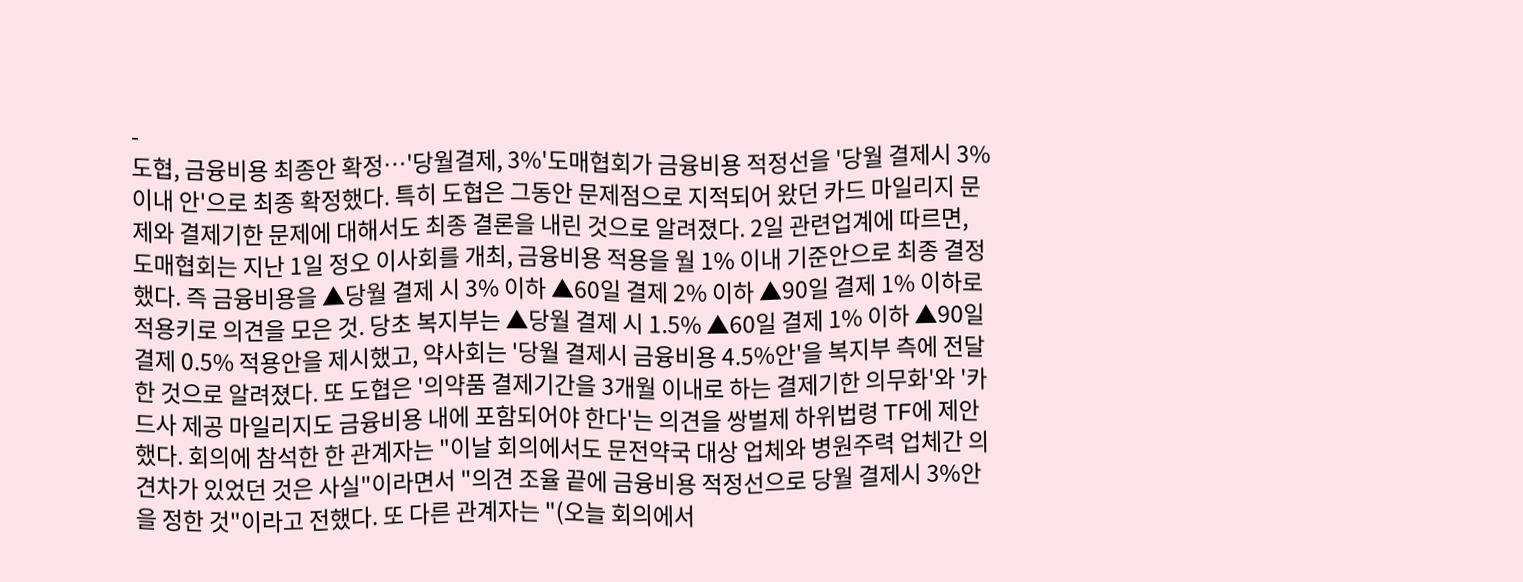-
도협, 금융비용 최종안 확정…'당월결제, 3%'도매협회가 금융비용 적정선을 '당월 결제시 3%이내 안'으로 최종 확정했다. 특히 도협은 그동안 문제점으로 지적되어 왔던 카드 마일리지 문제와 결제기한 문제에 대해서도 최종 결론을 내린 것으로 알려졌다. 2일 관련업계에 따르면, 도매협회는 지난 1일 정오 이사회를 개최, 금융비용 적용을 월 1% 이내 기준안으로 최종 결정했다. 즉 금융비용을 ▲당월 결제 시 3% 이하 ▲60일 결제 2% 이하 ▲90일 결제 1% 이하로 적용키로 의견을 모은 것. 당초 복지부는 ▲당월 결제 시 1.5% ▲60일 결제 1% 이하 ▲90일 결제 0.5% 적용안을 제시했고, 약사회는 '당월 결제시 금융비용 4.5%안'을 복지부 측에 전달한 것으로 알려졌다. 또 도협은 '의약품 결제기간을 3개월 이내로 하는 결제기한 의무화'와 '카드사 제공 마일리지도 금융비용 내에 포함되어야 한다'는 의견을 쌍벌제 하위법령 TF에 제안했다. 회의에 참석한 한 관계자는 "이날 회의에서도 문전약국 대상 업체와 병원주력 업체간 의견차가 있었던 것은 사실"이라면서 "의견 조율 끝에 금융비용 적정선으로 당월 결제시 3%안을 정한 것"이라고 전했다. 또 다른 관계자는 "(오늘 회의에서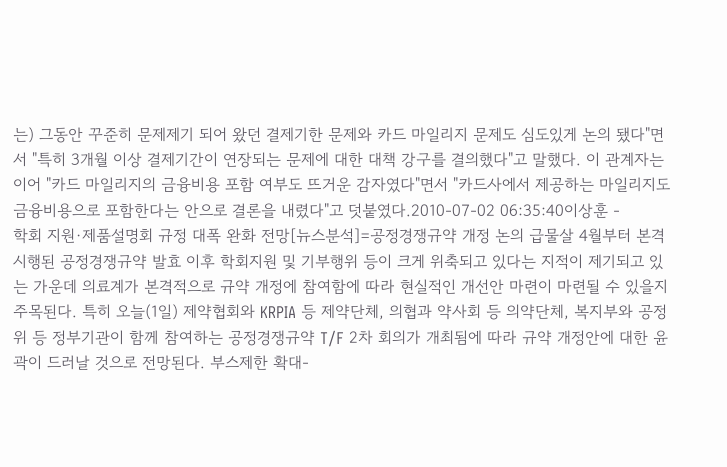는) 그동안 꾸준히 문제제기 되어 왔던 결제기한 문제와 카드 마일리지 문제도 심도있게 논의 됐다"면서 "특히 3개월 이상 결제기간이 연장되는 문제에 대한 대책 강구를 결의했다"고 말했다. 이 관계자는 이어 "카드 마일리지의 금융비용 포함 여부도 뜨거운 감자였다"면서 "카드사에서 제공하는 마일리지도 금융비용으로 포함한다는 안으로 결론을 내렸다"고 덧붙였다.2010-07-02 06:35:40이상훈 -
학회 지원·제품설명회 규정 대폭 완화 전망[뉴스분석]=공정경쟁규약 개정 논의 급물살 4월부터 본격 시행된 공정경쟁규약 발효 이후 학회지원 및 기부행위 등이 크게 위축되고 있다는 지적이 제기되고 있는 가운데 의료계가 본격적으로 규약 개정에 참여함에 따라 현실적인 개선안 마련이 마련될 수 있을지 주목된다. 특히 오늘(1일) 제약협회와 KRPIA 등 제약단체, 의협과 약사회 등 의약단체, 복지부와 공정위 등 정부기관이 함께 참여하는 공정경쟁규약 T/F 2차 회의가 개최됨에 따라 규약 개정안에 대한 윤곽이 드러날 것으로 전망된다. 부스제한 확대-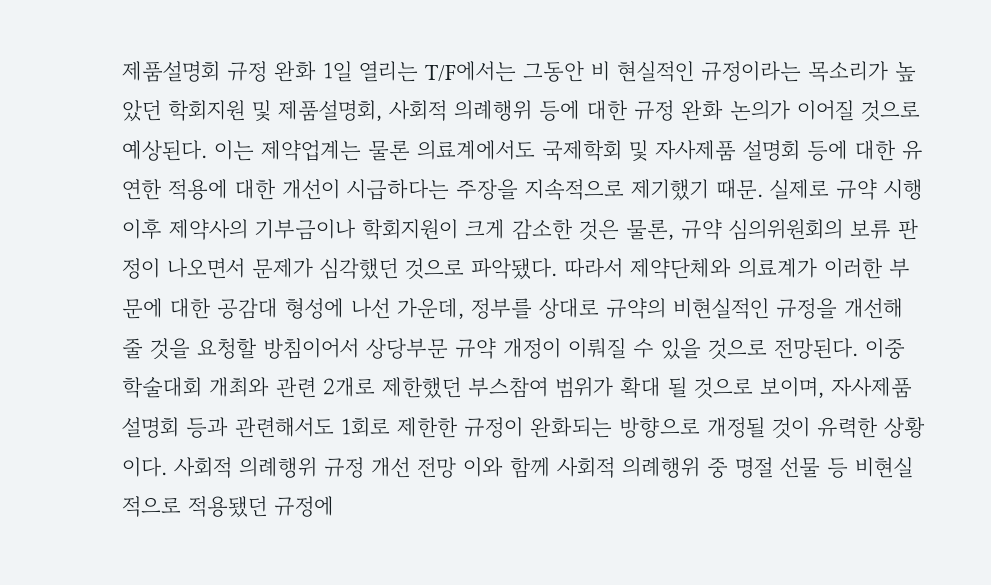제품설명회 규정 완화 1일 열리는 T/F에서는 그동안 비 현실적인 규정이라는 목소리가 높았던 학회지원 및 제품설명회, 사회적 의례행위 등에 대한 규정 완화 논의가 이어질 것으로 예상된다. 이는 제약업계는 물론 의료계에서도 국제학회 및 자사제품 설명회 등에 대한 유연한 적용에 대한 개선이 시급하다는 주장을 지속적으로 제기했기 때문. 실제로 규약 시행 이후 제약사의 기부금이나 학회지원이 크게 감소한 것은 물론, 규약 심의위원회의 보류 판정이 나오면서 문제가 심각했던 것으로 파악됐다. 따라서 제약단체와 의료계가 이러한 부문에 대한 공감대 형성에 나선 가운데, 정부를 상대로 규약의 비현실적인 규정을 개선해 줄 것을 요청할 방침이어서 상당부문 규약 개정이 이뤄질 수 있을 것으로 전망된다. 이중 학술대회 개최와 관련 2개로 제한했던 부스참여 범위가 확대 될 것으로 보이며, 자사제품설명회 등과 관련해서도 1회로 제한한 규정이 완화되는 방향으로 개정될 것이 유력한 상황이다. 사회적 의례행위 규정 개선 전망 이와 함께 사회적 의례행위 중 명절 선물 등 비현실적으로 적용됐던 규정에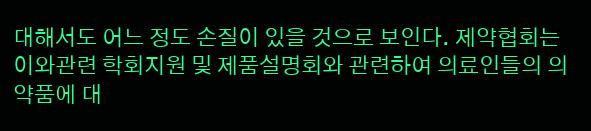대해서도 어느 정도 손질이 있을 것으로 보인다. 제약협회는 이와관련 학회지원 및 제품설명회와 관련하여 의료인들의 의약품에 대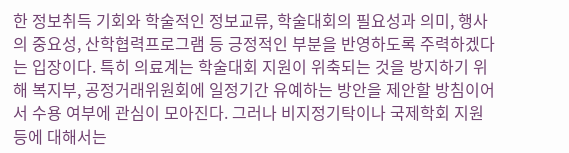한 정보취득 기회와 학술적인 정보교류, 학술대회의 필요성과 의미, 행사의 중요성, 산학협력프로그램 등 긍정적인 부분을 반영하도록 주력하겠다는 입장이다. 특히 의료계는 학술대회 지원이 위축되는 것을 방지하기 위해 복지부, 공정거래위원회에 일정기간 유예하는 방안을 제안할 방침이어서 수용 여부에 관심이 모아진다. 그러나 비지정기탁이나 국제학회 지원 등에 대해서는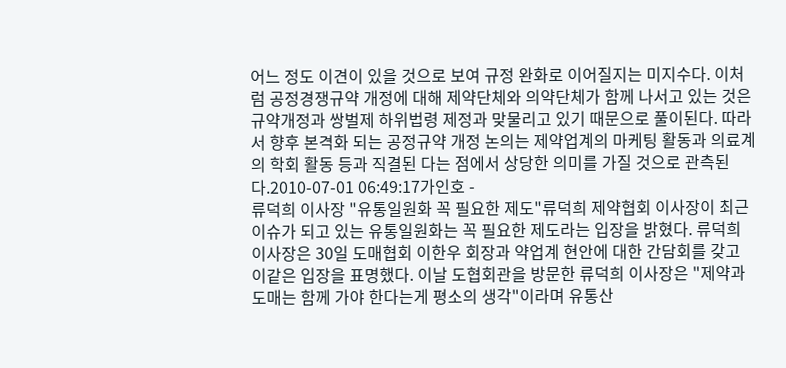어느 정도 이견이 있을 것으로 보여 규정 완화로 이어질지는 미지수다. 이처럼 공정경쟁규약 개정에 대해 제약단체와 의약단체가 함께 나서고 있는 것은 규약개정과 쌍벌제 하위법령 제정과 맞물리고 있기 때문으로 풀이된다. 따라서 향후 본격화 되는 공정규약 개정 논의는 제약업계의 마케팅 활동과 의료계의 학회 활동 등과 직결된 다는 점에서 상당한 의미를 가질 것으로 관측된다.2010-07-01 06:49:17가인호 -
류덕희 이사장 "유통일원화 꼭 필요한 제도"류덕희 제약협회 이사장이 최근 이슈가 되고 있는 유통일원화는 꼭 필요한 제도라는 입장을 밝혔다. 류덕희 이사장은 30일 도매협회 이한우 회장과 약업계 현안에 대한 간담회를 갖고 이같은 입장을 표명했다. 이날 도협회관을 방문한 류덕희 이사장은 "제약과 도매는 함께 가야 한다는게 평소의 생각"이라며 유통산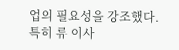업의 필요성을 강조했다. 특히 류 이사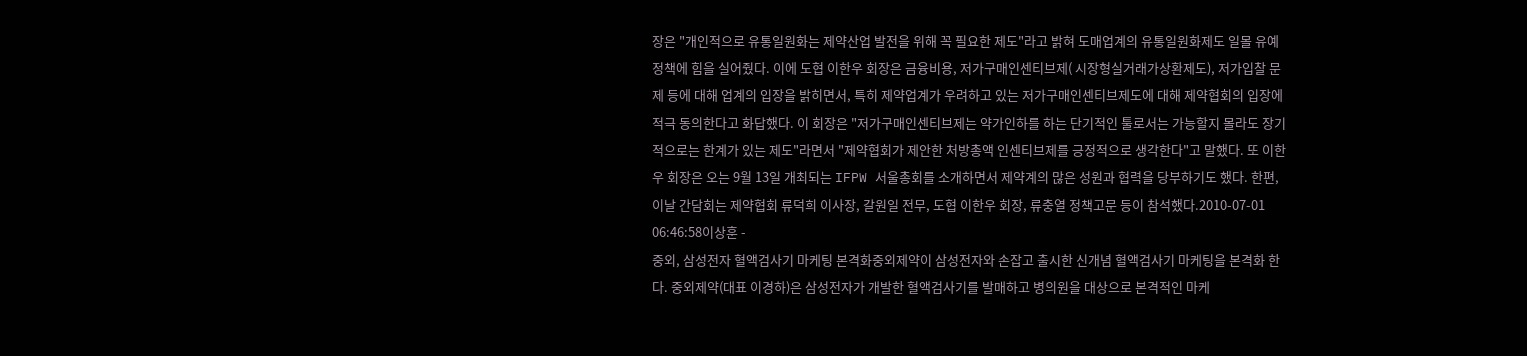장은 "개인적으로 유통일원화는 제약산업 발전을 위해 꼭 필요한 제도"라고 밝혀 도매업계의 유통일원화제도 일몰 유예 정책에 힘을 실어줬다. 이에 도협 이한우 회장은 금융비용, 저가구매인센티브제( 시장형실거래가상환제도), 저가입찰 문제 등에 대해 업계의 입장을 밝히면서, 특히 제약업계가 우려하고 있는 저가구매인센티브제도에 대해 제약협회의 입장에 적극 동의한다고 화답했다. 이 회장은 "저가구매인센티브제는 약가인하를 하는 단기적인 툴로서는 가능할지 몰라도 장기적으로는 한계가 있는 제도"라면서 "제약협회가 제안한 처방총액 인센티브제를 긍정적으로 생각한다"고 말했다. 또 이한우 회장은 오는 9월 13일 개최되는 IFPW 서울총회를 소개하면서 제약계의 많은 성원과 협력을 당부하기도 했다. 한편, 이날 간담회는 제약협회 류덕희 이사장, 갈원일 전무, 도협 이한우 회장, 류충열 정책고문 등이 참석했다.2010-07-01 06:46:58이상훈 -
중외, 삼성전자 혈액검사기 마케팅 본격화중외제약이 삼성전자와 손잡고 출시한 신개념 혈액검사기 마케팅을 본격화 한다. 중외제약(대표 이경하)은 삼성전자가 개발한 혈액검사기를 발매하고 병의원을 대상으로 본격적인 마케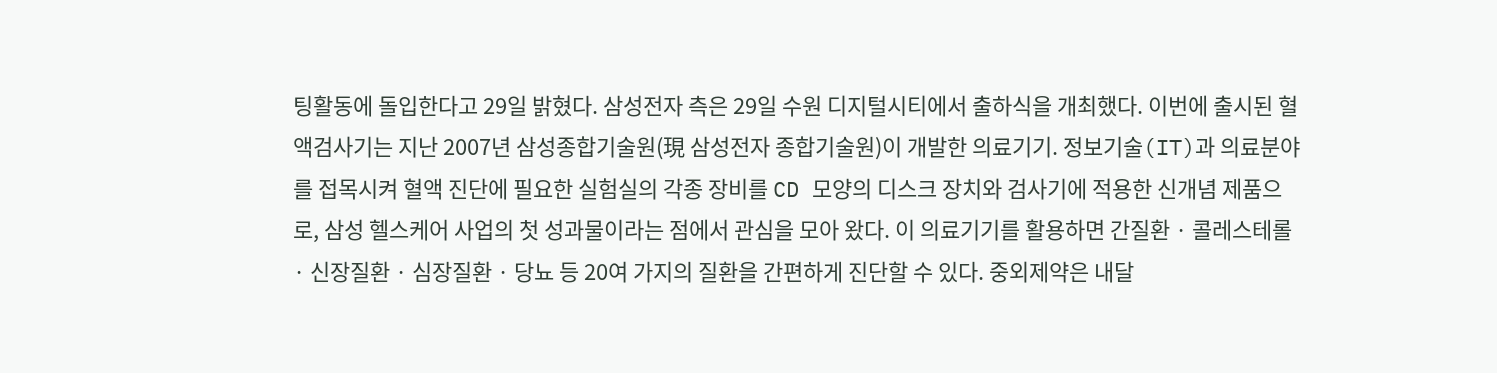팅활동에 돌입한다고 29일 밝혔다. 삼성전자 측은 29일 수원 디지털시티에서 출하식을 개최했다. 이번에 출시된 혈액검사기는 지난 2007년 삼성종합기술원(現 삼성전자 종합기술원)이 개발한 의료기기. 정보기술(IT)과 의료분야를 접목시켜 혈액 진단에 필요한 실험실의 각종 장비를 CD 모양의 디스크 장치와 검사기에 적용한 신개념 제품으로, 삼성 헬스케어 사업의 첫 성과물이라는 점에서 관심을 모아 왔다. 이 의료기기를 활용하면 간질환 · 콜레스테롤 · 신장질환 · 심장질환 · 당뇨 등 20여 가지의 질환을 간편하게 진단할 수 있다. 중외제약은 내달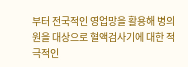부터 전국적인 영업망을 활용해 병의원을 대상으로 혈액검사기에 대한 적극적인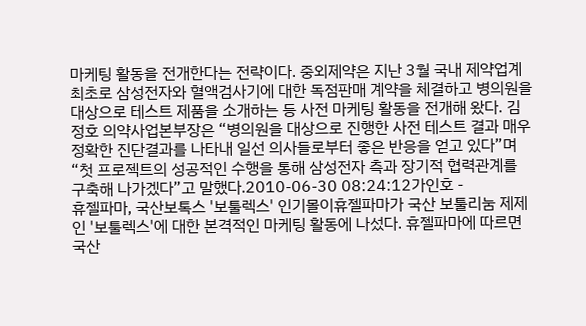마케팅 활동을 전개한다는 전략이다. 중외제약은 지난 3월 국내 제약업계 최초로 삼성전자와 혈액검사기에 대한 독점판매 계약을 체결하고 병의원을 대상으로 테스트 제품을 소개하는 등 사전 마케팅 활동을 전개해 왔다. 김정호 의약사업본부장은 “병의원을 대상으로 진행한 사전 테스트 결과 매우 정확한 진단결과를 나타내 일선 의사들로부터 좋은 반응을 얻고 있다”며 “첫 프로젝트의 성공적인 수행을 통해 삼성전자 측과 장기적 협력관계를 구축해 나가겠다”고 말했다.2010-06-30 08:24:12가인호 -
휴젤파마, 국산보톡스 '보툴렉스' 인기몰이휴젤파마가 국산 보툴리눔 제제인 '보툴렉스'에 대한 본격적인 마케팅 활동에 나섰다. 휴젤파마에 따르면 국산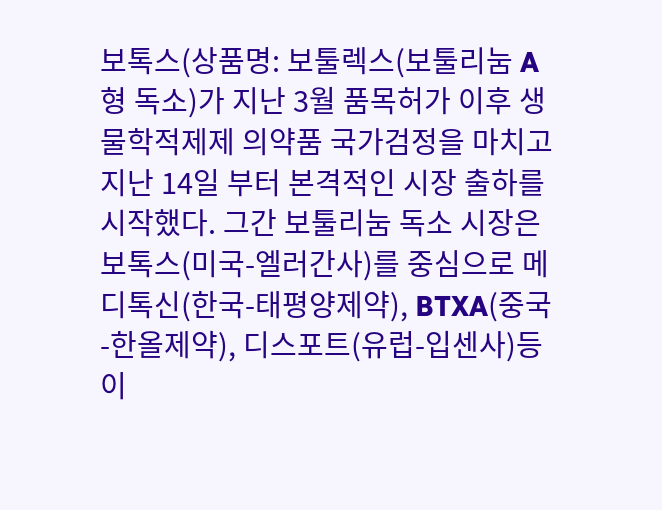보톡스(상품명: 보툴렉스(보툴리눔 A형 독소)가 지난 3월 품목허가 이후 생물학적제제 의약품 국가검정을 마치고 지난 14일 부터 본격적인 시장 출하를 시작했다. 그간 보툴리눔 독소 시장은 보톡스(미국-엘러간사)를 중심으로 메디톡신(한국-태평양제약), BTXA(중국-한올제약), 디스포트(유럽-입센사)등이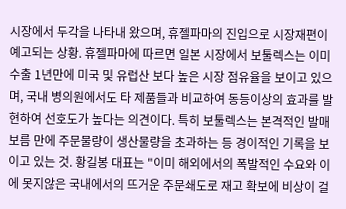시장에서 두각을 나타내 왔으며, 휴젤파마의 진입으로 시장재편이 예고되는 상황. 휴젤파마에 따르면 일본 시장에서 보툴렉스는 이미 수출 1년만에 미국 및 유럽산 보다 높은 시장 점유율을 보이고 있으며, 국내 병의원에서도 타 제품들과 비교하여 동등이상의 효과를 발현하여 선호도가 높다는 의견이다. 특히 보툴렉스는 본격적인 발매 보름 만에 주문물량이 생산물량을 초과하는 등 경이적인 기록을 보이고 있는 것. 황길봉 대표는 "이미 해외에서의 폭발적인 수요와 이에 못지않은 국내에서의 뜨거운 주문쇄도로 재고 확보에 비상이 걸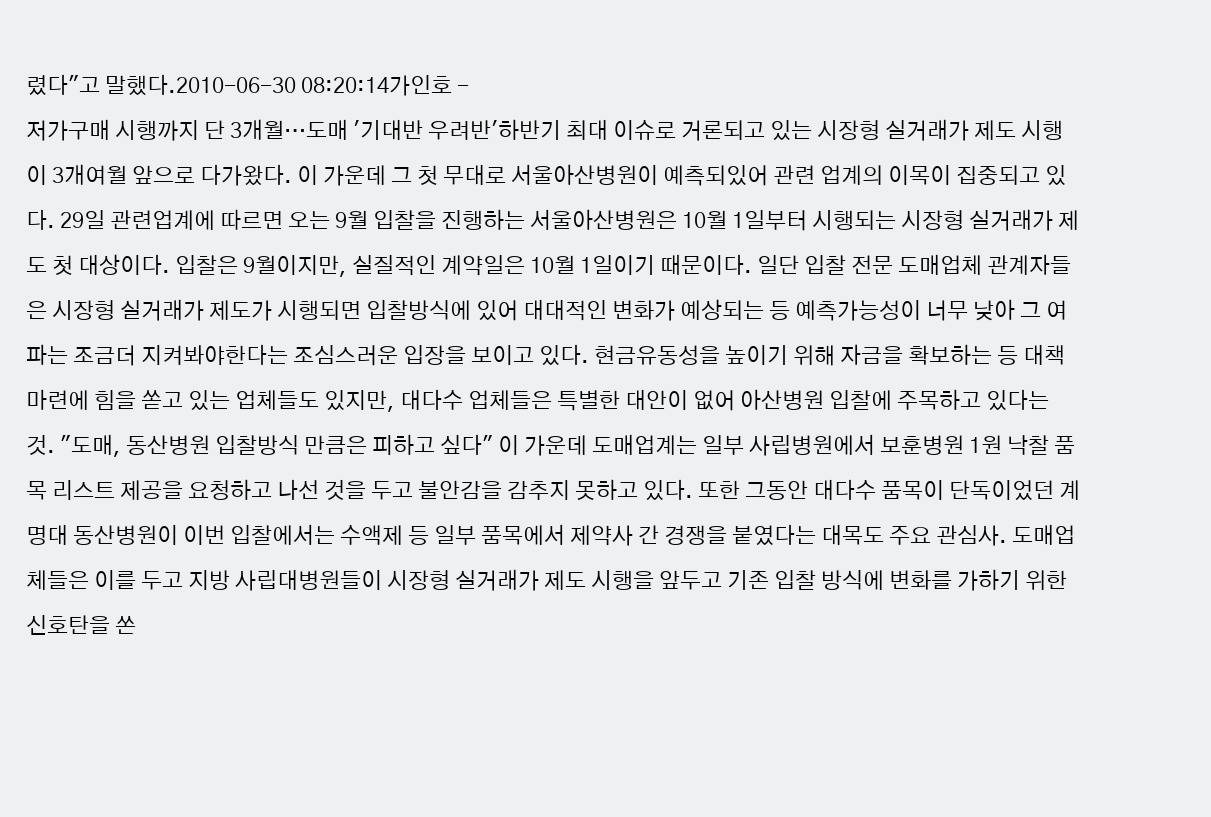렸다"고 말했다.2010-06-30 08:20:14가인호 -
저가구매 시행까지 단 3개월…도매 '기대반 우려반'하반기 최대 이슈로 거론되고 있는 시장형 실거래가 제도 시행이 3개여월 앞으로 다가왔다. 이 가운데 그 첫 무대로 서울아산병원이 예측되있어 관련 업계의 이목이 집중되고 있다. 29일 관련업계에 따르면 오는 9월 입찰을 진행하는 서울아산병원은 10월 1일부터 시행되는 시장형 실거래가 제도 첫 대상이다. 입찰은 9월이지만, 실질적인 계약일은 10월 1일이기 때문이다. 일단 입찰 전문 도매업체 관계자들은 시장형 실거래가 제도가 시행되면 입찰방식에 있어 대대적인 변화가 예상되는 등 예측가능성이 너무 낮아 그 여파는 조금더 지켜봐야한다는 조심스러운 입장을 보이고 있다. 현금유동성을 높이기 위해 자금을 확보하는 등 대책 마련에 힘을 쏟고 있는 업체들도 있지만, 대다수 업체들은 특별한 대안이 없어 아산병원 입찰에 주목하고 있다는 것. "도매, 동산병원 입찰방식 만큼은 피하고 싶다" 이 가운데 도매업계는 일부 사립병원에서 보훈병원 1원 낙찰 품목 리스트 제공을 요청하고 나선 것을 두고 불안감을 감추지 못하고 있다. 또한 그동안 대다수 품목이 단독이었던 계명대 동산병원이 이번 입찰에서는 수액제 등 일부 품목에서 제약사 간 경쟁을 붙였다는 대목도 주요 관심사. 도매업체들은 이를 두고 지방 사립대병원들이 시장형 실거래가 제도 시행을 앞두고 기존 입찰 방식에 변화를 가하기 위한 신호탄을 쏜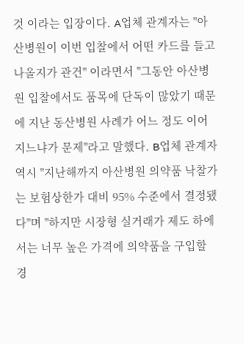것 이라는 입장이다. A업체 관계자는 "아산병원이 이번 입찰에서 어떤 카드를 들고 나올지가 관건" 이라면서 "그동안 아산병원 입찰에서도 품목에 단독이 많았기 때문에 지난 동산병원 사례가 어느 정도 이어지느냐가 문제"라고 말했다. B업체 관계자 역시 "지난해까지 아산병원 의약품 낙찰가는 보험상한가 대비 95% 수준에서 결정됐다"며 "하지만 시장형 실거래가 제도 하에서는 너무 높은 가격에 의약품을 구입할 경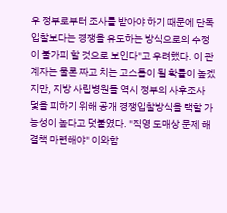우 정부로부터 조사를 받아야 하기 때문에 단독 입찰보다는 경쟁을 유도하는 방식으로의 수정이 불가피 할 것으로 보인다"고 우려했다. 이 관계자는 물론 짜고 치는 고스톱이 될 확률이 높겠지만, 지방 사립병원들 역시 정부의 사후조사 덫을 피하기 위해 공개 경쟁입찰방식을 택할 가능성이 높다고 덧붙였다. "직영 도매상 문제 해결책 마련해야" 이와함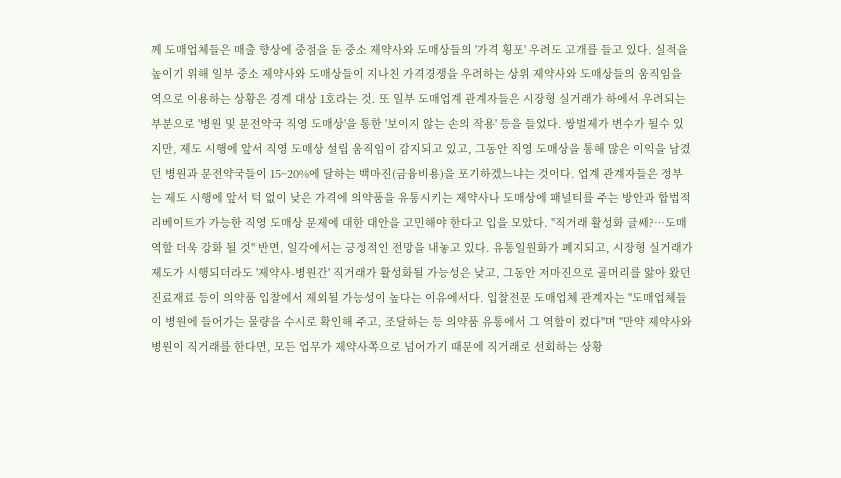께 도매업체들은 매출 향상에 중점을 둔 중소 제약사와 도매상들의 '가격 횡포' 우려도 고개를 들고 있다. 실적을 높이기 위해 일부 중소 제약사와 도매상들이 지나친 가격경쟁을 우려하는 상위 제약사와 도매상들의 움직임을 역으로 이용하는 상황은 경계 대상 1호라는 것. 또 일부 도매업계 관계자들은 시장형 실거래가 하에서 우려되는 부분으로 '병원 및 문전약국 직영 도매상'을 통한 '보이지 않는 손의 작용' 등을 들었다. 쌍벌제가 변수가 될수 있지만, 제도 시행에 앞서 직영 도매상 설립 움직임이 감지되고 있고, 그동안 직영 도매상을 통해 많은 이익을 남겼던 병원과 문전약국들이 15~20%에 달하는 백마진(금융비용)을 포기하겠느냐는 것이다. 업계 관계자들은 정부는 제도 시행에 앞서 턱 없이 낮은 가격에 의약품을 유통시키는 제약사나 도매상에 패널티를 주는 방안과 합법적 리베이트가 가능한 직영 도매상 문제에 대한 대안을 고민해야 한다고 입을 모았다. "직거래 활성화 글쎄?…도매 역할 더욱 강화 될 것" 반면, 일각에서는 긍정적인 전망을 내놓고 있다. 유통일원화가 폐지되고, 시장형 실거래가 제도가 시행되더라도 '제약사-병원간' 직거래가 활성화될 가능성은 낮고, 그동안 저마진으로 골머리를 앓아 왔던 진료재료 등이 의약품 입찰에서 제외될 가능성이 높다는 이유에서다. 입찰전문 도매업체 관계자는 "도매업체들이 병원에 들어가는 물량을 수시로 확인해 주고, 조달하는 등 의약품 유통에서 그 역할이 컸다"며 "만약 제약사와 병원이 직거래를 한다면, 모든 업무가 제약사쪽으로 넘어가기 때문에 직거래로 선회하는 상황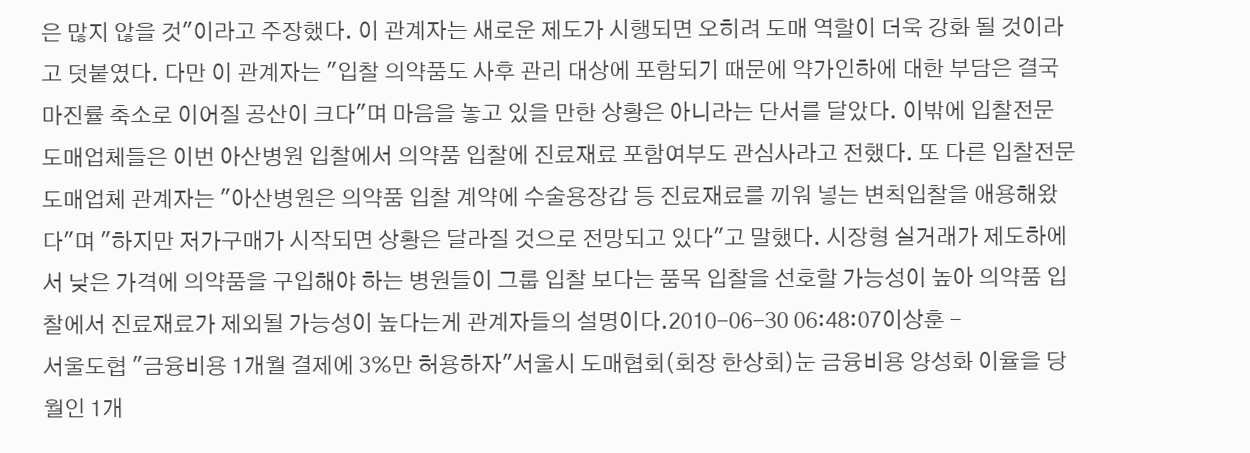은 많지 않을 것"이라고 주장했다. 이 관계자는 새로운 제도가 시행되면 오히려 도매 역할이 더욱 강화 될 것이라고 덧붙였다. 다만 이 관계자는 "입찰 의약품도 사후 관리 대상에 포함되기 때문에 약가인하에 대한 부담은 결국 마진률 축소로 이어질 공산이 크다"며 마음을 놓고 있을 만한 상황은 아니라는 단서를 달았다. 이밖에 입찰전문 도매업체들은 이번 아산병원 입찰에서 의약품 입찰에 진료재료 포함여부도 관심사라고 전했다. 또 다른 입찰전문 도매업체 관계자는 "아산병원은 의약품 입찰 계약에 수술용장갑 등 진료재료를 끼워 넣는 변칙입찰을 애용해왔다"며 "하지만 저가구매가 시작되면 상황은 달라질 것으로 전망되고 있다"고 말했다. 시장형 실거래가 제도하에서 낮은 가격에 의약품을 구입해야 하는 병원들이 그룹 입찰 보다는 품목 입찰을 선호할 가능성이 높아 의약품 입찰에서 진료재료가 제외될 가능성이 높다는게 관계자들의 설명이다.2010-06-30 06:48:07이상훈 -
서울도협 "금융비용 1개월 결제에 3%만 허용하자"서울시 도매협회(회장 한상회)눈 금융비용 양성화 이율을 당월인 1개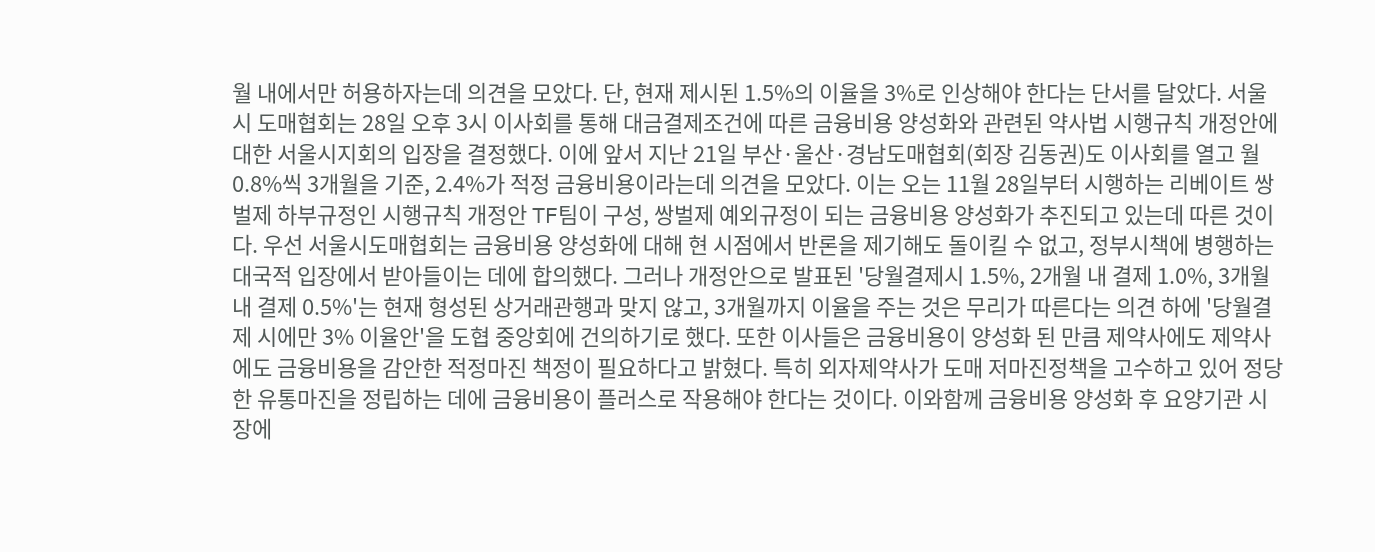월 내에서만 허용하자는데 의견을 모았다. 단, 현재 제시된 1.5%의 이율을 3%로 인상해야 한다는 단서를 달았다. 서울시 도매협회는 28일 오후 3시 이사회를 통해 대금결제조건에 따른 금융비용 양성화와 관련된 약사법 시행규칙 개정안에 대한 서울시지회의 입장을 결정했다. 이에 앞서 지난 21일 부산·울산·경남도매협회(회장 김동권)도 이사회를 열고 월 0.8%씩 3개월을 기준, 2.4%가 적정 금융비용이라는데 의견을 모았다. 이는 오는 11월 28일부터 시행하는 리베이트 쌍벌제 하부규정인 시행규칙 개정안 TF팀이 구성, 쌍벌제 예외규정이 되는 금융비용 양성화가 추진되고 있는데 따른 것이다. 우선 서울시도매협회는 금융비용 양성화에 대해 현 시점에서 반론을 제기해도 돌이킬 수 없고, 정부시책에 병행하는 대국적 입장에서 받아들이는 데에 합의했다. 그러나 개정안으로 발표된 '당월결제시 1.5%, 2개월 내 결제 1.0%, 3개월 내 결제 0.5%'는 현재 형성된 상거래관행과 맞지 않고, 3개월까지 이율을 주는 것은 무리가 따른다는 의견 하에 '당월결제 시에만 3% 이율안'을 도협 중앙회에 건의하기로 했다. 또한 이사들은 금융비용이 양성화 된 만큼 제약사에도 제약사에도 금융비용을 감안한 적정마진 책정이 필요하다고 밝혔다. 특히 외자제약사가 도매 저마진정책을 고수하고 있어 정당한 유통마진을 정립하는 데에 금융비용이 플러스로 작용해야 한다는 것이다. 이와함께 금융비용 양성화 후 요양기관 시장에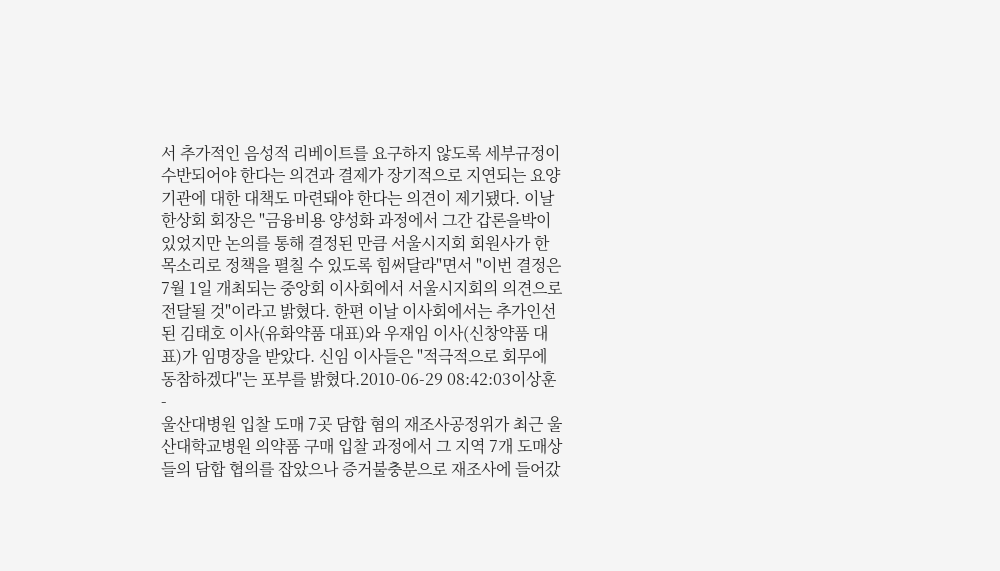서 추가적인 음성적 리베이트를 요구하지 않도록 세부규정이 수반되어야 한다는 의견과 결제가 장기적으로 지연되는 요양기관에 대한 대책도 마련돼야 한다는 의견이 제기됐다. 이날 한상회 회장은 "금융비용 양성화 과정에서 그간 갑론을박이 있었지만 논의를 통해 결정된 만큼 서울시지회 회원사가 한 목소리로 정책을 펼칠 수 있도록 힘써달라"면서 "이번 결정은 7월 1일 개최되는 중앙회 이사회에서 서울시지회의 의견으로 전달될 것"이라고 밝혔다. 한편 이날 이사회에서는 추가인선된 김태호 이사(유화약품 대표)와 우재임 이사(신창약품 대표)가 임명장을 받았다. 신임 이사들은 "적극적으로 회무에 동참하겠다"는 포부를 밝혔다.2010-06-29 08:42:03이상훈 -
울산대병원 입찰 도매 7곳 담합 혐의 재조사공정위가 최근 울산대학교병원 의약품 구매 입찰 과정에서 그 지역 7개 도매상들의 담합 협의를 잡았으나 증거불충분으로 재조사에 들어갔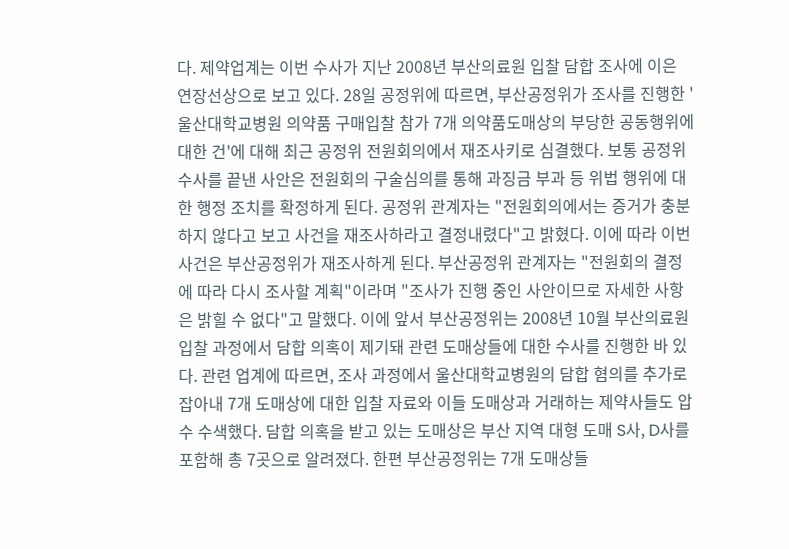다. 제약업계는 이번 수사가 지난 2008년 부산의료원 입찰 담합 조사에 이은 연장선상으로 보고 있다. 28일 공정위에 따르면, 부산공정위가 조사를 진행한 '울산대학교병원 의약품 구매입찰 참가 7개 의약품도매상의 부당한 공동행위에 대한 건'에 대해 최근 공정위 전원회의에서 재조사키로 심결했다. 보통 공정위 수사를 끝낸 사안은 전원회의 구술심의를 통해 과징금 부과 등 위법 행위에 대한 행정 조치를 확정하게 된다. 공정위 관계자는 "전원회의에서는 증거가 충분하지 않다고 보고 사건을 재조사하라고 결정내렸다"고 밝혔다. 이에 따라 이번 사건은 부산공정위가 재조사하게 된다. 부산공정위 관계자는 "전원회의 결정에 따라 다시 조사할 계획"이라며 "조사가 진행 중인 사안이므로 자세한 사항은 밝힐 수 없다"고 말했다. 이에 앞서 부산공정위는 2008년 10월 부산의료원 입찰 과정에서 담합 의혹이 제기돼 관련 도매상들에 대한 수사를 진행한 바 있다. 관련 업계에 따르면, 조사 과정에서 울산대학교병원의 담합 혐의를 추가로 잡아내 7개 도매상에 대한 입찰 자료와 이들 도매상과 거래하는 제약사들도 압수 수색했다. 담합 의혹을 받고 있는 도매상은 부산 지역 대형 도매 S사, D사를 포함해 총 7곳으로 알려졌다. 한편 부산공정위는 7개 도매상들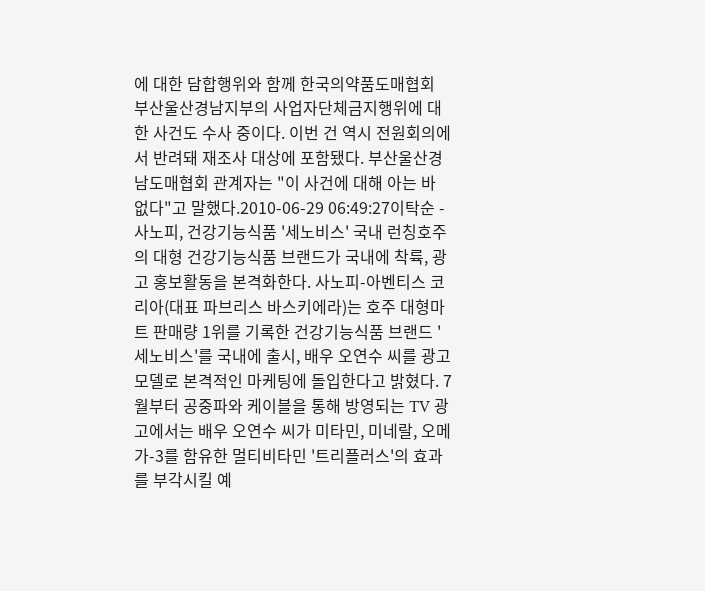에 대한 담합행위와 함께 한국의약품도매협회 부산울산경남지부의 사업자단체금지행위에 대한 사건도 수사 중이다. 이번 건 역시 전원회의에서 반려돼 재조사 대상에 포함됐다. 부산울산경남도매협회 관계자는 "이 사건에 대해 아는 바 없다"고 말했다.2010-06-29 06:49:27이탁순 -
사노피, 건강기능식품 '세노비스' 국내 런칭호주의 대형 건강기능식품 브랜드가 국내에 착륙, 광고 홍보활동을 본격화한다. 사노피-아벤티스 코리아(대표 파브리스 바스키에라)는 호주 대형마트 판매량 1위를 기록한 건강기능식품 브랜드 ' 세노비스'를 국내에 출시, 배우 오연수 씨를 광고모델로 본격적인 마케팅에 돌입한다고 밝혔다. 7월부터 공중파와 케이블을 통해 방영되는 TV 광고에서는 배우 오연수 씨가 미타민, 미네랄, 오메가-3를 함유한 멀티비타민 '트리플러스'의 효과를 부각시킬 예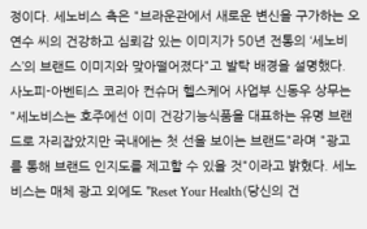정이다. 세노비스 측은 "브라운관에서 새로운 변신을 구가하는 오연수 씨의 건강하고 심뢰감 있는 이미지가 50년 전통의 ‘세노비스’의 브랜드 이미지와 맞아떨어졌다"고 발탁 배경을 설명했다. 사노피-아벤티스 코리아 컨슈머 헬스케어 사업부 신동우 상무는 "세노비스는 호주에선 이미 건강기능식품을 대표하는 유명 브랜드로 자리잡았지만 국내에는 첫 선을 보이는 브랜드"라며 "광고를 통해 브랜드 인지도를 제고할 수 있을 것"이라고 밝혔다. 세노비스는 매체 광고 외에도 "Reset Your Health(당신의 건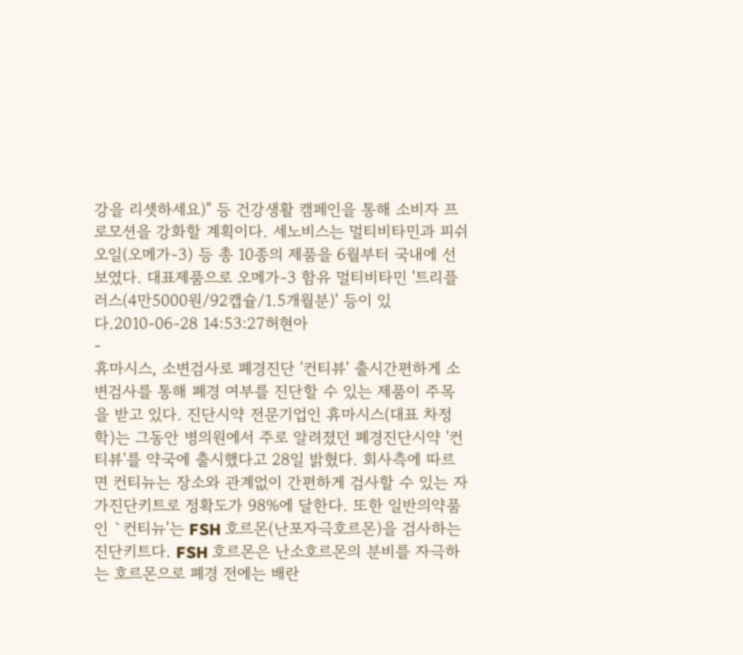강을 리셋하세요)" 등 건강생활 캠페인을 통해 소비자 프로모션을 강화할 계획이다. 세노비스는 멀티비타민과 피쉬오일(오메가-3) 등 총 10종의 제품을 6월부터 국내에 선보였다. 대표제품으로 오메가-3 함유 멀티비타민 '트리플러스(4만5000원/92캡슐/1.5개월분)' 등이 있다.2010-06-28 14:53:27허현아
-
휴마시스, 소변검사로 폐경진단 '컨티뷰' 출시간편하게 소변검사를 통해 폐경 여부를 진단할 수 있는 제품이 주목을 받고 있다. 진단시약 전문기업인 휴마시스(대표 차정학)는 그동안 병의원에서 주로 알려졌던 폐경진단시약 '컨티뷰'를 약국에 출시했다고 28일 밝혔다. 회사측에 따르면 컨티뉴는 장소와 관계없이 간편하게 검사할 수 있는 자가진단키트로 정확도가 98%에 달한다. 또한 일반의약품인 `컨티뉴'는 FSH 호르몬(난포자극호르몬)을 검사하는 진단키트다. FSH 호르몬은 난소호르몬의 분비를 자극하는 호르몬으로 폐경 전에는 배란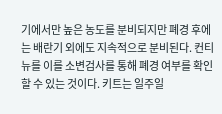기에서만 높은 농도를 분비되지만 폐경 후에는 배란기 외에도 지속적으로 분비된다. 컨티뉴를 이를 소변검사를 통해 폐경 여부를 확인할 수 있는 것이다. 키트는 일주일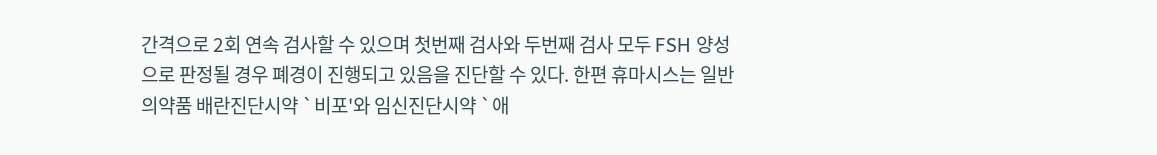간격으로 2회 연속 검사할 수 있으며 첫번째 검사와 두번째 검사 모두 FSH 양성으로 판정될 경우 폐경이 진행되고 있음을 진단할 수 있다. 한편 휴마시스는 일반의약품 배란진단시약 `비포'와 임신진단시약 `애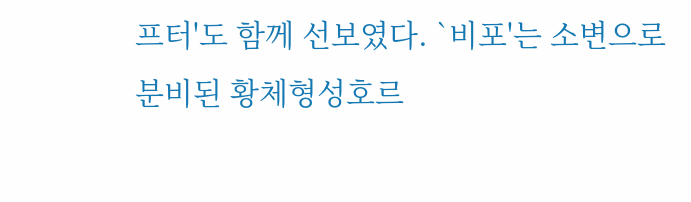프터'도 함께 선보였다. `비포'는 소변으로 분비된 황체형성호르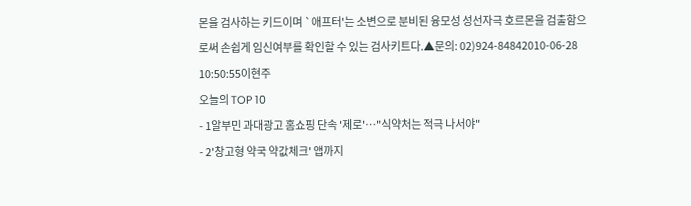몬을 검사하는 키드이며 `애프터'는 소변으로 분비된 융모성 성선자극 호르몬을 검출함으로써 손쉽게 임신여부를 확인할 수 있는 검사키트다.▲문의: 02)924-84842010-06-28 10:50:55이현주
오늘의 TOP 10
- 1알부민 과대광고 홈쇼핑 단속 '제로'…"식약처는 적극 나서야"
- 2'창고형 약국 약값체크' 앱까지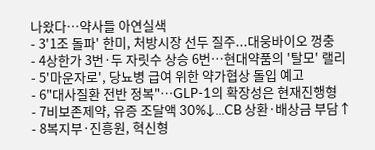나왔다…약사들 아연실색
- 3'1조 돌파' 한미, 처방시장 선두 질주...대웅바이오 껑충
- 4상한가 3번·두 자릿수 상승 6번…현대약품의 '탈모' 랠리
- 5'마운자로', 당뇨병 급여 위한 약가협상 돌입 예고
- 6"대사질환 전반 정복"…GLP-1의 확장성은 현재진행형
- 7비보존제약, 유증 조달액 30%↓...CB 상환·배상금 부담↑
- 8복지부·진흥원, 혁신형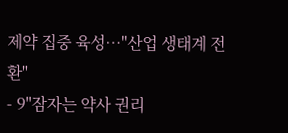제약 집중 육성…"산업 생태계 전환"
- 9"잠자는 약사 권리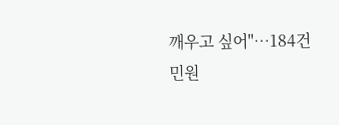깨우고 싶어"…184건 민원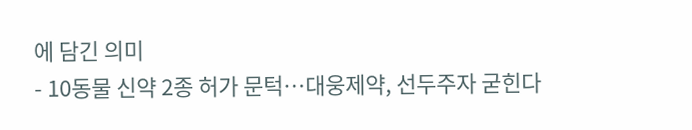에 담긴 의미
- 10동물 신약 2종 허가 문턱…대웅제약, 선두주자 굳힌다